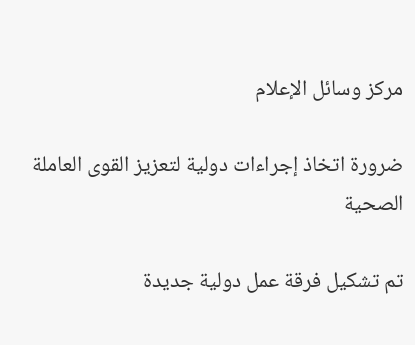مركز وسائل الإعلام

ضرورة اتخاذ إجراءات دولية لتعزيز القوى العاملة الصحية

تم تشكيل فرقة عمل دولية جديدة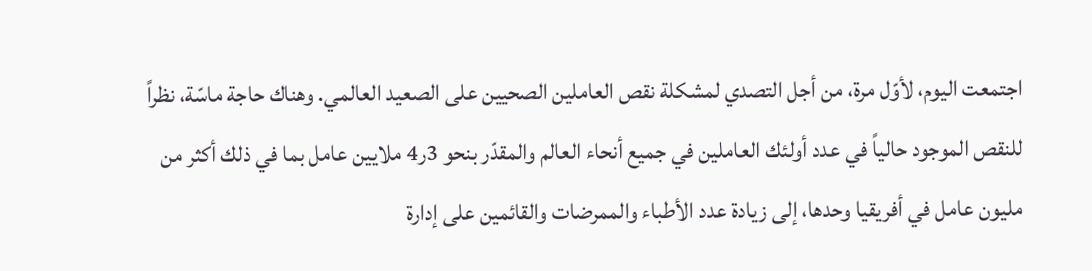اجتمعت اليوم، لأوّل مرة، من أجل التصدي لمشكلة نقص العاملين الصحيين على الصعيد العالمي. وهناك حاجة ماسّة، نظراً للنقص الموجود حالياً في عدد أولئك العاملين في جميع أنحاء العالم والمقدّر بنحو 3ر4 ملايين عامل بما في ذلك أكثر من مليون عامل في أفريقيا وحدها، إلى زيادة عدد الأطباء والممرضات والقائمين على إدارة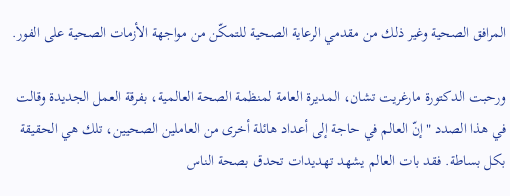المرافق الصحية وغير ذلك من مقدمي الرعاية الصحية للتمكّن من مواجهة الأزمات الصحية على الفور.

ورحبت الدكتورة مارغريت تشان، المديرة العامة لمنظمة الصحة العالمية، بفرقة العمل الجديدة وقالت في هذا الصدد "إنّ العالم في حاجة إلى أعداد هائلة أخرى من العاملين الصحيين، تلك هي الحقيقة بكل بساطة. فقد بات العالم يشهد تهديدات تحدق بصحة الناس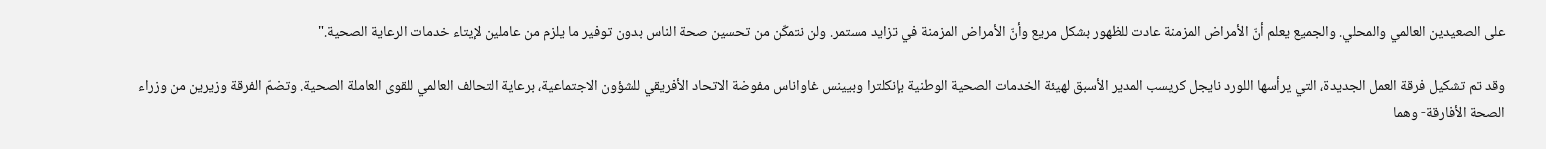على الصعيدين العالمي والمحلي. والجميع يعلم أنّ الأمراض المزمنة عادت للظهور بشكل مريع وأنّ الأمراض المزمنة في تزايد مستمر. ولن نتمكّن من تحسين صحة الناس بدون توفير ما يلزم من عاملين لإيتاء خدمات الرعاية الصحية."

وقد تم تشكيل فرقة العمل الجديدة، التي يرأسها اللورد نايجل كريسب المدير الأسبق لهيئة الخدمات الصحية الوطنية بإنكلترا وبيينس غاواناس مفوضة الاتحاد الأفريقي للشؤون الاجتماعية، برعاية التحالف العالمي للقوى العاملة الصحية. وتضمّ الفرقة وزيرين من وزراء الصحة الأفارقة- وهما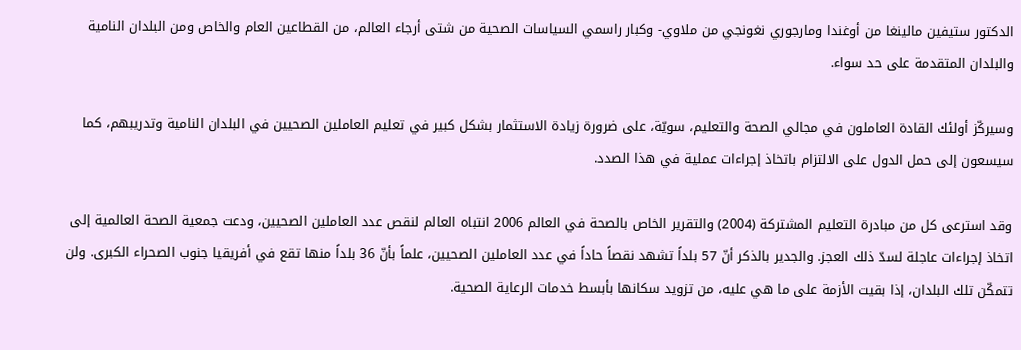الدكتور ستيفين مالينغا من أوغندا ومارجوري نغونجي من ملاوي- وكبار راسمي السياسات الصحية من شتى أرجاء العالم، من القطاعين العام والخاص ومن البلدان النامية والبلدان المتقدمة على حد سواء.

وسيركّز أولئك القادة العاملون في مجالي الصحة والتعليم، سويّة، على ضرورة زيادة الاستثمار بشكل كبير في تعليم العاملين الصحيين في البلدان النامية وتدريبهم، كما سيسعون إلى حمل الدول على الالتزام باتخاذ إجراءات عملية في هذا الصدد.

وقد استرعى كل من مبادرة التعليم المشتركة (2004) والتقرير الخاص بالصحة في العالم 2006 انتباه العالم لنقص عدد العاملين الصحيين، ودعت جمعية الصحة العالمية إلى اتخاذ إجراءات عاجلة لسدّ ذلك العجز. والجدير بالذكر أنّ 57 بلداً تشهد نقصاً حاداً في عدد العاملين الصحيين، علماً بأنّ 36 بلداً منها تقع في أفريقيا جنوب الصحراء الكبرى. ولن تتمكّن تلك البلدان، إذا بقيت الأزمة على ما هي عليه، من تزويد سكانها بأبسط خدمات الرعاية الصحية.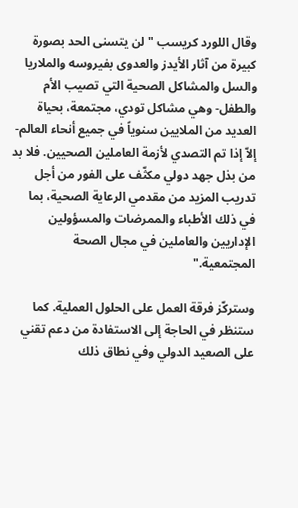وقال اللورد كريسب " لن يتسنى الحد بصورة كبيرة من آثار الأيدز والعدوى بفيروسه والملاريا والسل والمشاكل الصحية التي تصيب الأم والطفل- وهي مشاكل تودي، مجتمعة، بحياة العديد من الملايين سنوياً في جميع أنحاء العالم- إلاّ إذا تم التصدي لأزمة العاملين الصحيين. فلا بد من بذل جهد دولي مكثّف على الفور من أجل تدريب المزيد من مقدمي الرعاية الصحية، بما في ذلك الأطباء والممرضات والمسؤولين الإداريين والعاملين في مجال الصحة المجتمعية."

وستركّز فرقة العمل على الحلول العملية. كما ستنظر في الحاجة إلى الاستفادة من دعم تقني على الصعيد الدولي وفي نطاق ذلك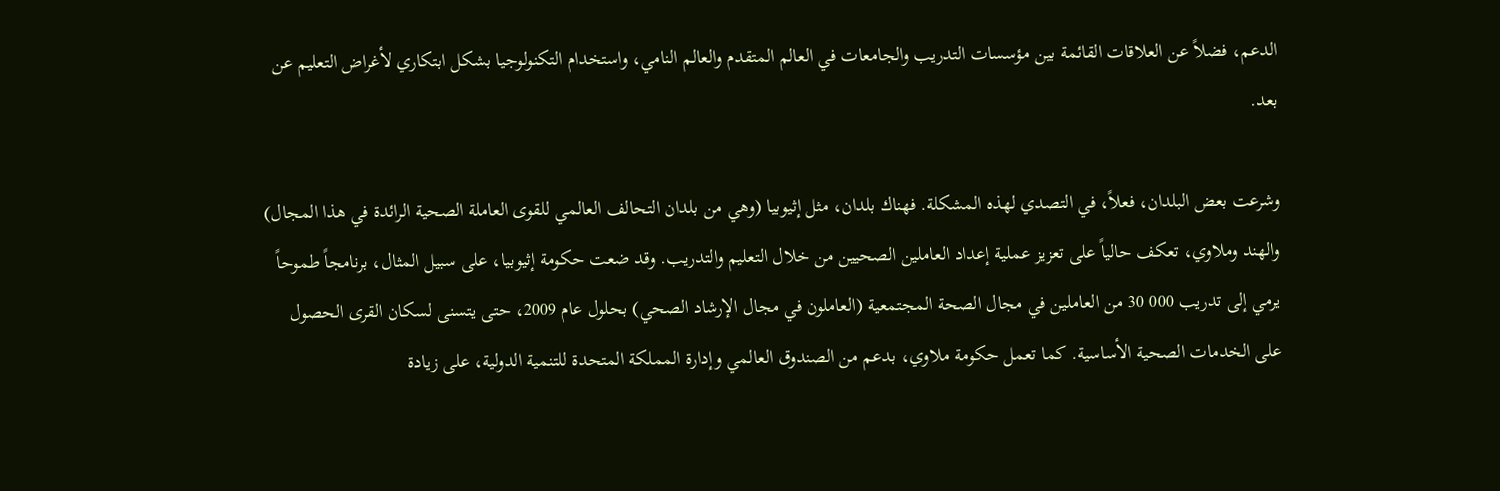الدعم، فضلاً عن العلاقات القائمة بين مؤسسات التدريب والجامعات في العالم المتقدم والعالم النامي، واستخدام التكنولوجيا بشكل ابتكاري لأغراض التعليم عن بعد.

وشرعت بعض البلدان، فعلاً، في التصدي لهذه المشكلة. فهناك بلدان، مثل إثيوبيا (وهي من بلدان التحالف العالمي للقوى العاملة الصحية الرائدة في هذا المجال) والهند وملاوي، تعكف حالياً على تعزيز عملية إعداد العاملين الصحيين من خلال التعليم والتدريب. وقد ضعت حكومة إثيوبيا، على سبيل المثال، برنامجاً طموحاً يرمي إلى تدريب 000 30 من العاملين في مجال الصحة المجتمعية (العاملون في مجال الإرشاد الصحي) بحلول عام 2009، حتى يتسنى لسكان القرى الحصول على الخدمات الصحية الأساسية. كما تعمل حكومة ملاوي، بدعم من الصندوق العالمي وإدارة المملكة المتحدة للتنمية الدولية، على زيادة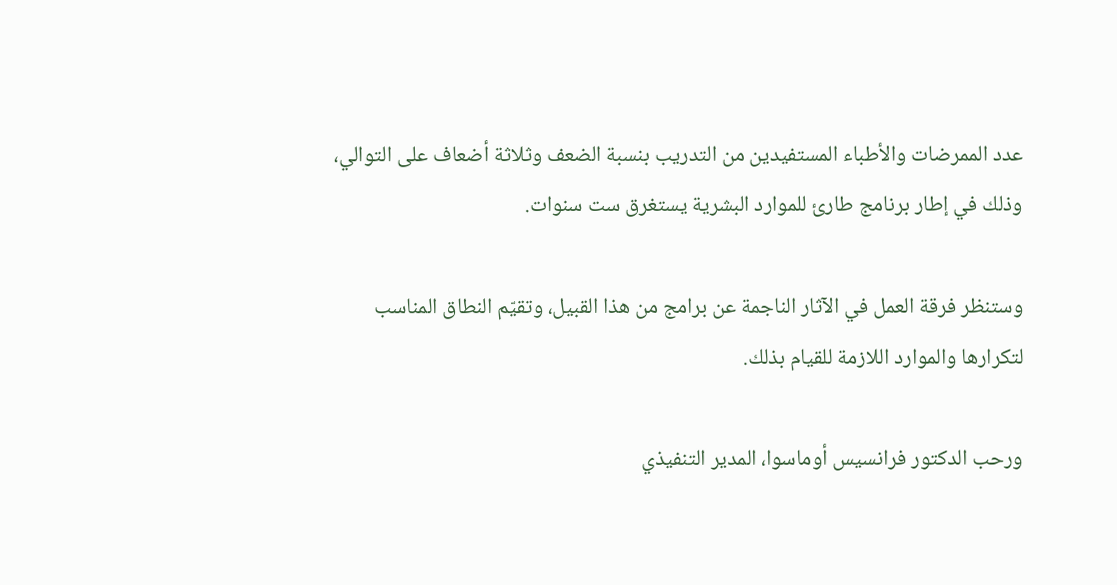عدد الممرضات والأطباء المستفيدين من التدريب بنسبة الضعف وثلاثة أضعاف على التوالي، وذلك في إطار برنامج طارئ للموارد البشرية يستغرق ست سنوات.

وستنظر فرقة العمل في الآثار الناجمة عن برامج من هذا القبيل، وتقيّم النطاق المناسب لتكرارها والموارد اللازمة للقيام بذلك.

ورحب الدكتور فرانسيس أوماسوا، المدير التنفيذي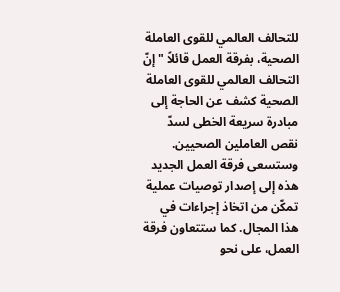للتحالف العالمي للقوى العاملة الصحية، بفرقة العمل قائلاً "إنّ التحالف العالمي للقوى العاملة الصحية كشف عن الحاجة إلى مبادرة سريعة الخطى لسدّ نقص العاملين الصحيين. وستسعى فرقة العمل الجديد هذه إلى إصدار توصيات عملية تمكّن من اتخاذ إجراءات في هذا المجال. كما ستتعاون فرقة العمل، على نحو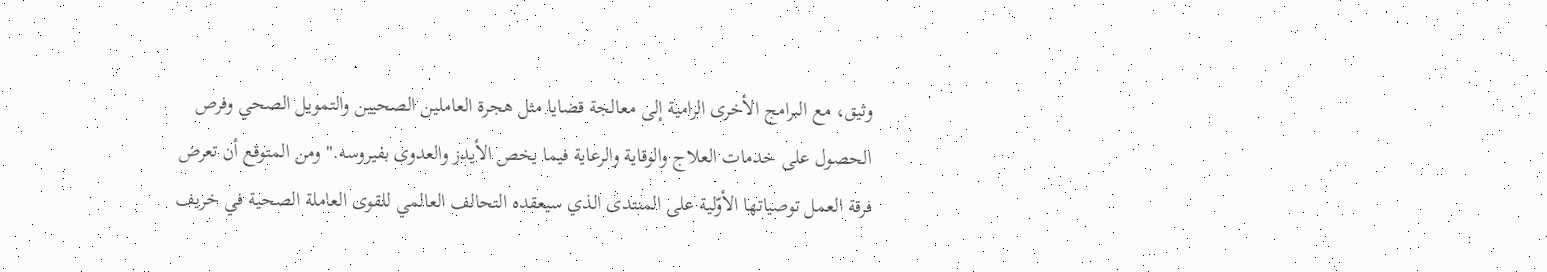وثيق، مع البرامج الأخرى الرامية إلى معالجة قضايا مثل هجرة العاملين الصحيين والتمويل الصحي وفرص الحصول على خدمات العلاج والوقاية والرعاية فيما يخص الأيدز والعدوى بفيروسه." ومن المتوقع أن تعرض فرقة العمل توصياتها الأوّلية على المنتدى الذي سيعقده التحالف العالمي للقوى العاملة الصحية في خريف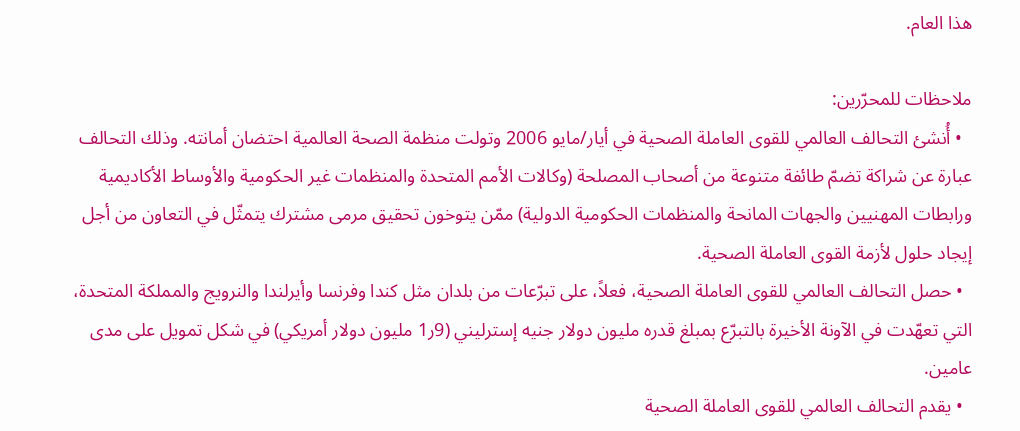هذا العام.

ملاحظات للمحرّرين:
  • أُنشئ التحالف العالمي للقوى العاملة الصحية في أيار/مايو 2006 وتولت منظمة الصحة العالمية احتضان أمانته. وذلك التحالف عبارة عن شراكة تضمّ طائفة متنوعة من أصحاب المصلحة (وكالات الأمم المتحدة والمنظمات غير الحكومية والأوساط الأكاديمية ورابطات المهنيين والجهات المانحة والمنظمات الحكومية الدولية) ممّن يتوخون تحقيق مرمى مشترك يتمثّل في التعاون من أجل إيجاد حلول لأزمة القوى العاملة الصحية.
  • حصل التحالف العالمي للقوى العاملة الصحية، فعلاً، على تبرّعات من بلدان مثل كندا وفرنسا وأيرلندا والنرويج والمملكة المتحدة، التي تعهّدت في الآونة الأخيرة بالتبرّع بمبلغ قدره مليون دولار جنيه إسترليني (9ر1 مليون دولار أمريكي) في شكل تمويل على مدى عامين.
  • يقدم التحالف العالمي للقوى العاملة الصحية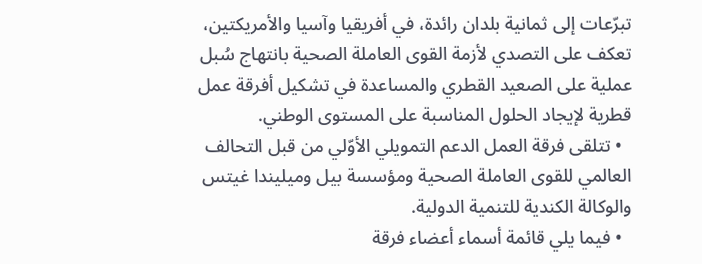تبرّعات إلى ثمانية بلدان رائدة، في أفريقيا وآسيا والأمريكتين، تعكف على التصدي لأزمة القوى العاملة الصحية بانتهاج سُبل عملية على الصعيد القطري والمساعدة في تشكيل أفرقة عمل قطرية لإيجاد الحلول المناسبة على المستوى الوطني.
  • تتلقى فرقة العمل الدعم التمويلي الأوّلي من قبل التحالف العالمي للقوى العاملة الصحية ومؤسسة بيل وميليندا غيتس والوكالة الكندية للتنمية الدولية.
  • فيما يلي قائمة أسماء أعضاء فرقة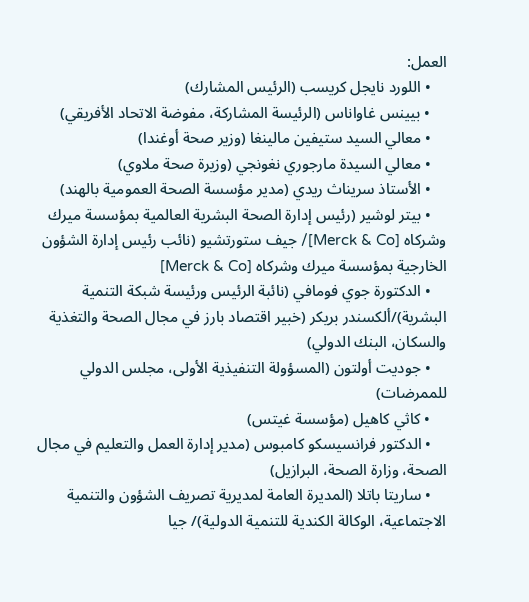العمل:
    • اللورد نايجل كريسب (الرئيس المشارك)
    • بيينس غاواناس (الرئيسة المشاركة، مفوضة الاتحاد الأفريقي)
    • معالي السيد ستيفين مالينغا (وزير صحة أوغندا)
    • معالي السيدة مارجوري نغونجي (وزيرة صحة ملاوي)
    • الأستاذ سريناث ريدي (مدير مؤسسة الصحة العمومية بالهند)
    • بيتر لوشير (رئيس إدارة الصحة البشرية العالمية بمؤسسة ميرك وشركاه [Merck & Co]/ جيف ستورتشيو (نائب رئيس إدارة الشؤون الخارجية بمؤسسة ميرك وشركاه [Merck & Co]
    • الدكتورة جوي فومافي (نائبة الرئيس ورئيسة شبكة التنمية البشرية)/ألكسندر بريكر (خبير اقتصاد بارز في مجال الصحة والتغذية والسكان، البنك الدولي)
    • جوديت أولتون (المسؤولة التنفيذية الأولى، مجلس الدولي للممرضات)
    • كاثي كاهيل (مؤسسة غيتس)
    • الدكتور فرانسيسكو كامبوس (مدير إدارة العمل والتعليم في مجال الصحة، وزارة الصحة، البرازيل)
    • ساريتا باتلا (المديرة العامة لمديرية تصريف الشؤون والتنمية الاجتماعية، الوكالة الكندية للتنمية الدولية)/ جيا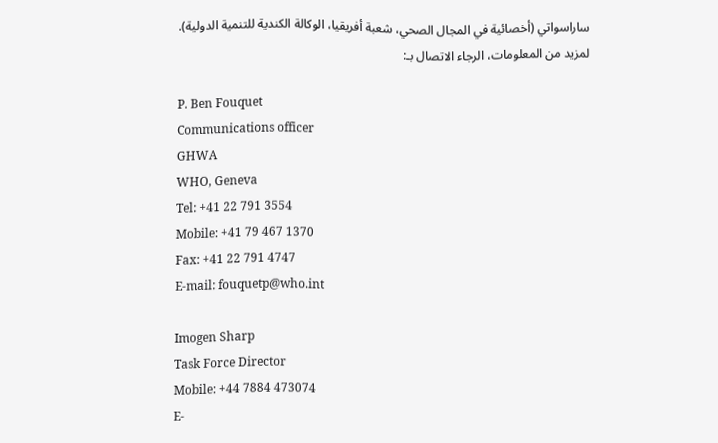ساراسواتي (أخصائية في المجال الصحي، شعبة أفريقيا، الوكالة الكندية للتنمية الدولية).
لمزيد من المعلومات، الرجاء الاتصال بـ:

P. Ben Fouquet
Communications officer
GHWA
WHO, Geneva
Tel: +41 22 791 3554
Mobile: +41 79 467 1370
Fax: +41 22 791 4747
E-mail: fouquetp@who.int

Imogen Sharp
Task Force Director
Mobile: +44 7884 473074
E-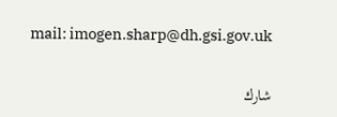mail: imogen.sharp@dh.gsi.gov.uk

شارك